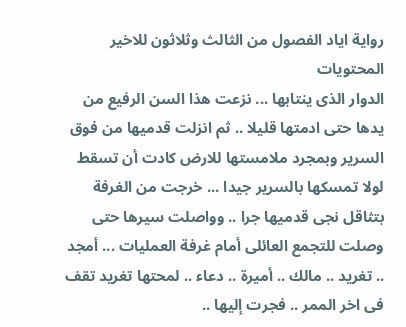رواية اياد الفصول من الثالث وثلاثون للاخير
المحتويات
الدوار الذى ينتابها ... نزعت هذا السن الرفيع من يدها حتى ادمتها قليلا .. ثم انزلت قدميها من فوق السرير وبمجرد ملامستها للارض كادت أن تسقط لولا تمسكها بالسرير جيدا ... خرجت من الغرفة بتثاقل نجى قدميها جرا .. وواصلت سيرها حتى وصلت للتجمع العائلى أمام غرفة العمليات ... أمجد .. تغريد .. مالك .. أميرة .. دعاء .. لمحتها تغريد تقف فى اخر الممر .. فجرت إليها ..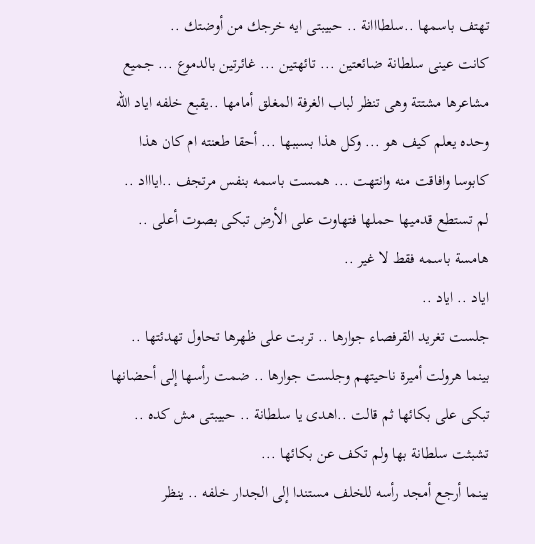تهتف باسمها ..سلطااانة .. حبيبتى ايه خرجك من أوضتك ..
كانت عينى سلطانة ضائعتين ... تائهتين ... غائرتين بالدموع ... جميع مشاعرها مشتتة وهى تنظر لباب الغرفة المغلق أمامها ..يقبع خلفه اياد الله وحده يعلم كيف هو ... وكل هذا بسببها ... أحقا طعنته ام كان هذا كابوسا وافاقت منه وانتهت ... همست باسمه بنفس مرتجف ..اياااد ..
لم تستطع قدميها حملها فتهاوت على الأرض تبكى بصوت أعلى .. هامسة باسمه فقط لا غير ..
اياد .. اياد ..
جلست تغريد القرفصاء جوارها .. تربت على ظهرها تحاول تهدئتها .. بينما هرولت أميرة ناحيتهم وجلست جوارها .. ضمت رأسها إلى أحضانها تبكى على بكائها ثم قالت ..اهدى يا سلطانة .. حبيبتى مش كده ..
تشبثت سلطانة بها ولم تكف عن بكائها ...
بينما أرجع أمجد رأسه للخلف مستندا إلى الجدار خلفه .. ينظر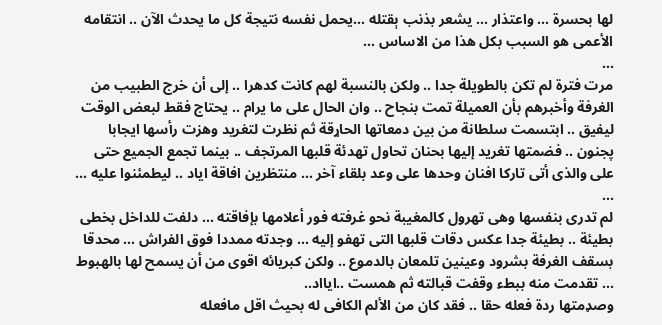لها بحسرة ... واعتذار ... يشعر بذنب ېقتله ...يحمل نفسه نتيجة كل ما يحدث الآن .. انتقامه الأعمى هو السبب بكل هذا من الاساس ...
...
مرت فترة لم تكن بالطويلة جدا .. ولكن بالنسبة لهم كانت كدهرا .. إلى أن خرج الطبيب من الغرفة وأخبرهم بأن العميلة تمت بنجاح .. وان الحال على ما يرام .. يحتاج فقط لبعض الوقت ليفيق .. ابتسمت سلطانة من بين دمعاتها الحاړقة ثم نظرت لتغريد وهزت رأسها ايجابا پجنون .. فضمتها تغريد إليها بحنان تحاول تهدئة قلبها المرتجف .. بينما تجمع الجميع حتى على والذى أتى تاركا افنان وحدها على وعد بلقاء آخر ... منتظرين افاقة اياد .. ليطمئنوا عليه ...
...
لم تدرى بنفسها وهى تهرول كالمغيبة نحو غرفته فور أعلامها بإفاقته ... دلفت للداخل بخطى بطيئة .. بطيئة جدا عكس دقات قلبها التى تهفو إليه ... وجدته ممددا فوق الفراش ... محدقا بسقف الغرفة بشرود وعينين تلمعان بالدموع .. ولكن كبريائه اقوى من أن يسمح لها بالهبوط ... تقدمت منه ببطء وقفت قبالته ثم همست ..ايااد..
وصډمتها ردة فعله حقا .. فقد كان من الألم الكافى له بحيث اقل مافعله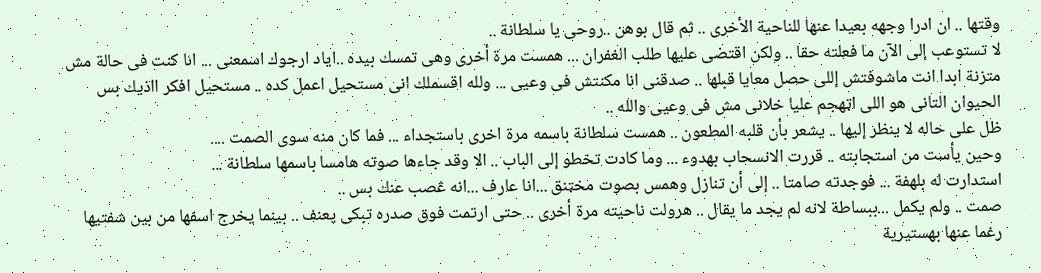وقتها .. ان ادرا وجهه بعيدا عنها للناحية الأخرى .. ثم قال بوهن ..روحى يا سلطانة ..
لا تستوعب إلى الآن ما فعلته حقا .. ولكن اقتضى عليها طلب الغفران ... همست مرة أخرى وهى تمسك بيده ..اياد ارجوك اسمعنى ... انا كنت فى حالة مش متزنة ابدا انت ماشوفتش إللى حصل معايا قبلها .. صدقنى انا مكنتش فى وعيى ... ولله اقسملك انى مستحيل اعمل كده .. مستحيل افكر ااذيك بس الحيوان التانى هو اللى اټهجم عليا خلانى مش فى وعيى والله ..
ظل على حاله لا ينظر إليها .. يشعر بأن قلبه المطعون .. همست سلطانة باسمه مرة اخرى باستجداء ... فما كان منه سوى الصمت ....
وحين يأست من استجابته .. قررت الانسحاب بهدوء ... وما كادت تخطو إلى الباب .. الا وقد جاءها صوته هامسا باسمها سلطانة ...
استدارت له بلهفة ... فوجدته صامتا .. إلى أن تنازل وهمس بصوت مخټنق ...انا عارف ...انه ڠصب عنك بس ..
صمت .. ولم يكمل ...ببساطة لانه لم يجد ما يقال .. هرولت ناحيته مرة أخرى .. حتى ارتمت فوق صدره تبكى پعنف .. بينما يخرج اسفها من بين شفتيها رغما عنها بهستيرية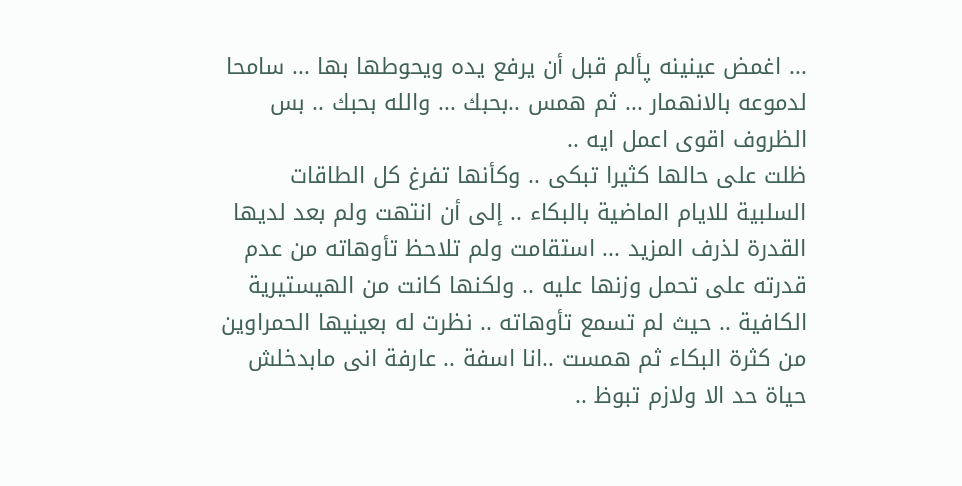... اغمض عينينه پألم قبل أن يرفع يده ويحوطها بها ... سامحا لدموعه بالانهمار ... ثم همس ..بحبك ... والله بحبك .. بس الظروف اقوى اعمل ايه ..
ظلت على حالها كثيرا تبكى .. وكأنها تفرغ كل الطاقات السلبية للايام الماضية بالبكاء .. إلى أن انتهت ولم بعد لديها القدرة لذرف المزيد ... استقامت ولم تلاحظ تأوهاته من عدم قدرته على تحمل وزنها عليه .. ولكنها كانت من الهيستيرية الكافية .. حيث لم تسمع تأوهاته .. نظرت له بعينيها الحمراوين من كثرة البكاء ثم همست ..انا اسفة .. عارفة انى مابدخلش حياة حد الا ولازم تبوظ ..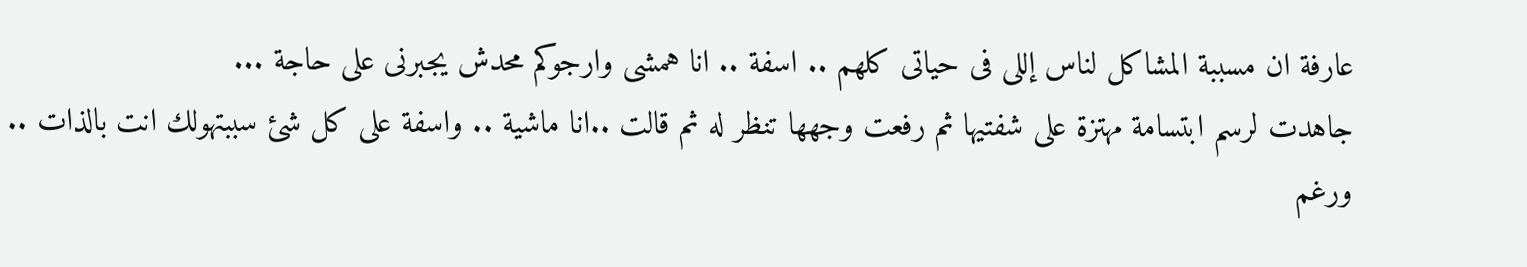عارفة ان مسببة المشاكل لناس إللى فى حياتى كلهم .. اسفة .. انا همشى وارجوكم محدش يجبرنى على حاجة ...
جاهدت لرسم ابتسامة مهتزة على شفتيها ثم رفعت وجهها تنظر له ثم قالت ..انا ماشية .. واسفة على كل شئ سببتهولك انت بالذات ..
ورغم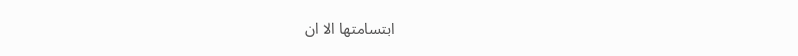ابتسامتها الا ان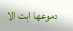دموعها ابت الا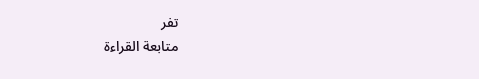تفر
متابعة القراءة